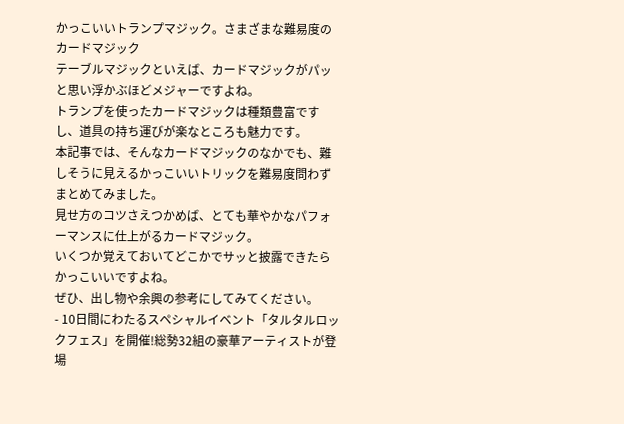かっこいいトランプマジック。さまざまな難易度のカードマジック
テーブルマジックといえば、カードマジックがパッと思い浮かぶほどメジャーですよね。
トランプを使ったカードマジックは種類豊富ですし、道具の持ち運びが楽なところも魅力です。
本記事では、そんなカードマジックのなかでも、難しそうに見えるかっこいいトリックを難易度問わずまとめてみました。
見せ方のコツさえつかめば、とても華やかなパフォーマンスに仕上がるカードマジック。
いくつか覚えておいてどこかでサッと披露できたらかっこいいですよね。
ぜひ、出し物や余興の参考にしてみてください。
- 10日間にわたるスペシャルイベント「タルタルロックフェス」を開催!総勢32組の豪華アーティストが登場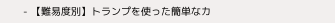- 【難易度別】トランプを使った簡単なカ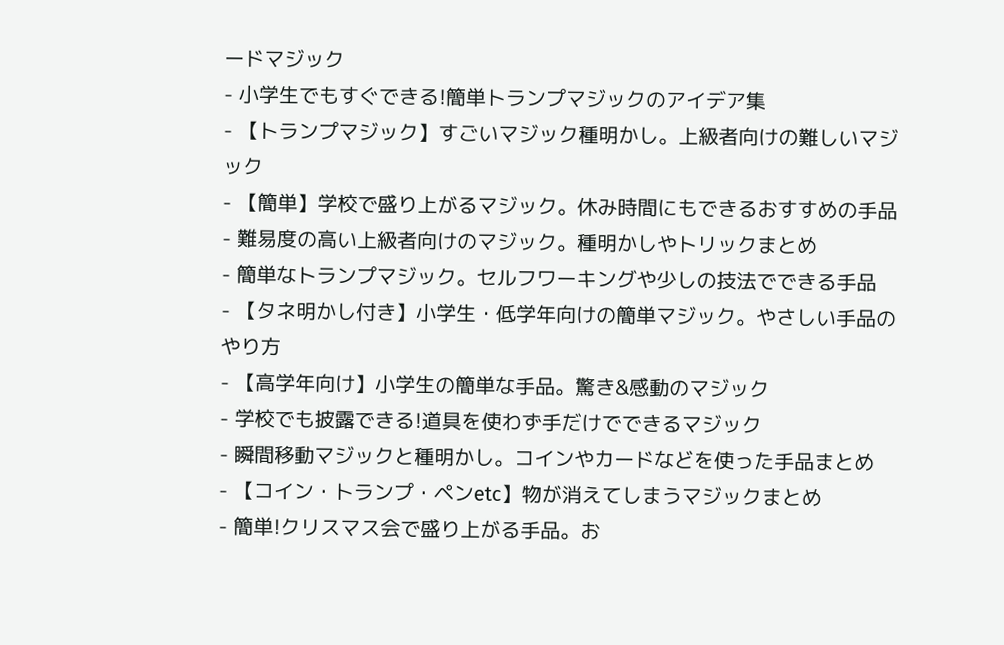ードマジック
- 小学生でもすぐできる!簡単トランプマジックのアイデア集
- 【トランプマジック】すごいマジック種明かし。上級者向けの難しいマジック
- 【簡単】学校で盛り上がるマジック。休み時間にもできるおすすめの手品
- 難易度の高い上級者向けのマジック。種明かしやトリックまとめ
- 簡単なトランプマジック。セルフワーキングや少しの技法でできる手品
- 【タネ明かし付き】小学生・低学年向けの簡単マジック。やさしい手品のやり方
- 【高学年向け】小学生の簡単な手品。驚き&感動のマジック
- 学校でも披露できる!道具を使わず手だけでできるマジック
- 瞬間移動マジックと種明かし。コインやカードなどを使った手品まとめ
- 【コイン・トランプ・ペンetc】物が消えてしまうマジックまとめ
- 簡単!クリスマス会で盛り上がる手品。お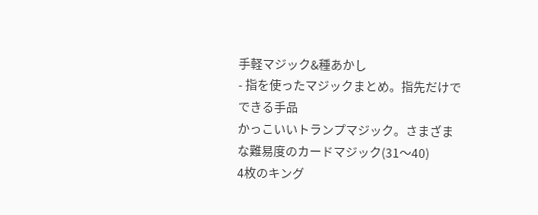手軽マジック&種あかし
- 指を使ったマジックまとめ。指先だけでできる手品
かっこいいトランプマジック。さまざまな難易度のカードマジック(31〜40)
4枚のキング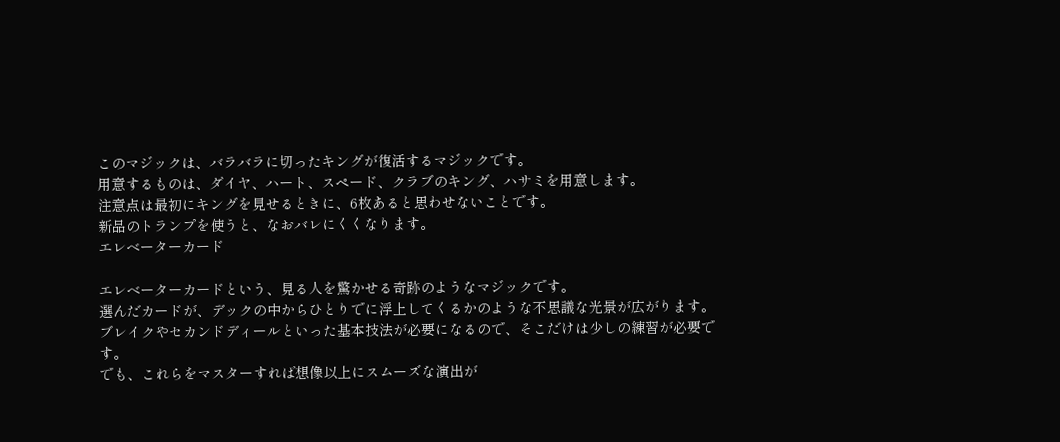このマジックは、バラバラに切ったキングが復活するマジックです。
用意するものは、ダイヤ、ハート、スペード、クラブのキング、ハサミを用意します。
注意点は最初にキングを見せるときに、6枚あると思わせないことです。
新品のトランプを使うと、なおバレにくくなります。
エレベーターカード

エレベーターカードという、見る人を驚かせる奇跡のようなマジックです。
選んだカードが、デックの中からひとりでに浮上してくるかのような不思議な光景が広がります。
ブレイクやセカンドディールといった基本技法が必要になるので、そこだけは少しの練習が必要です。
でも、これらをマスターすれば想像以上にスムーズな演出が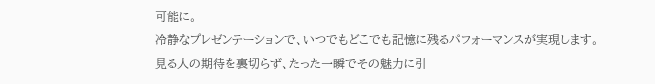可能に。
冷静なプレゼンテーションで、いつでもどこでも記憶に残るパフォーマンスが実現します。
見る人の期待を裏切らず、たった一瞬でその魅力に引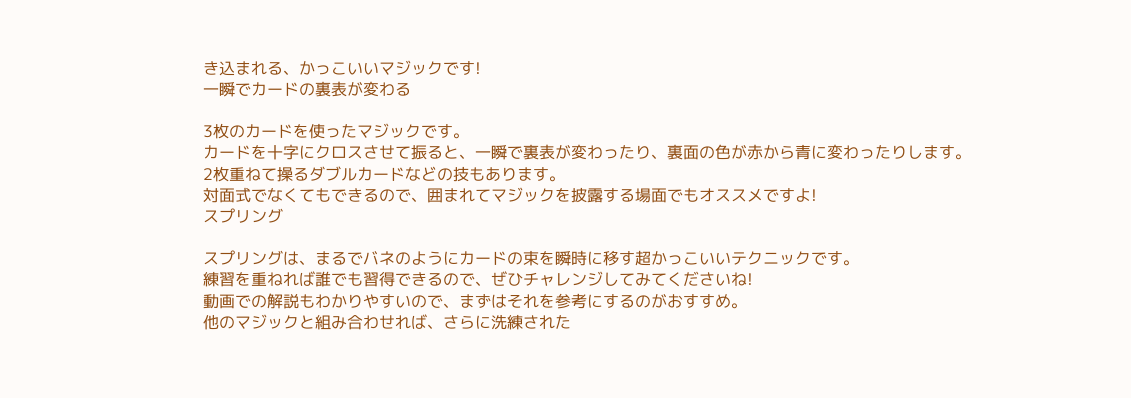き込まれる、かっこいいマジックです!
一瞬でカードの裏表が変わる

3枚のカードを使ったマジックです。
カードを十字にクロスさせて振ると、一瞬で裏表が変わったり、裏面の色が赤から青に変わったりします。
2枚重ねて操るダブルカードなどの技もあります。
対面式でなくてもできるので、囲まれてマジックを披露する場面でもオススメですよ!
スプリング

スプリングは、まるでバネのようにカードの束を瞬時に移す超かっこいいテクニックです。
練習を重ねれば誰でも習得できるので、ぜひチャレンジしてみてくださいね!
動画での解説もわかりやすいので、まずはそれを参考にするのがおすすめ。
他のマジックと組み合わせれば、さらに洗練された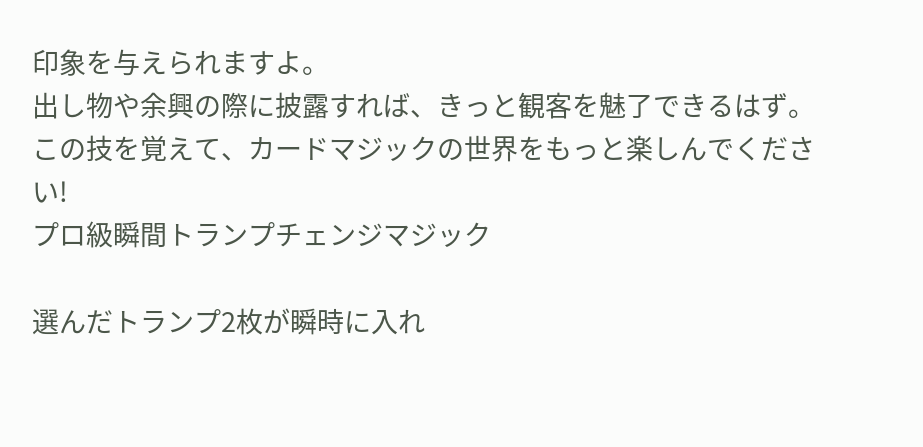印象を与えられますよ。
出し物や余興の際に披露すれば、きっと観客を魅了できるはず。
この技を覚えて、カードマジックの世界をもっと楽しんでください!
プロ級瞬間トランプチェンジマジック

選んだトランプ2枚が瞬時に入れ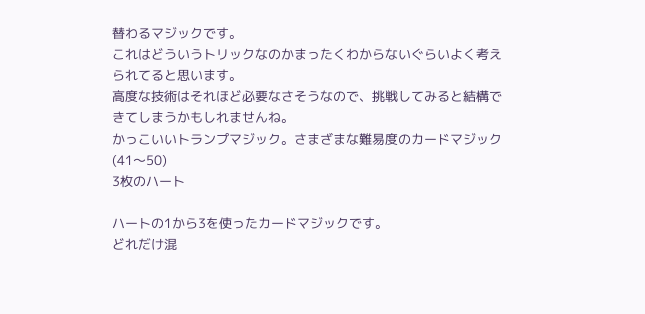替わるマジックです。
これはどういうトリックなのかまったくわからないぐらいよく考えられてると思います。
高度な技術はそれほど必要なさそうなので、挑戦してみると結構できてしまうかもしれませんね。
かっこいいトランプマジック。さまざまな難易度のカードマジック(41〜50)
3枚のハート

ハートの1から3を使ったカードマジックです。
どれだけ混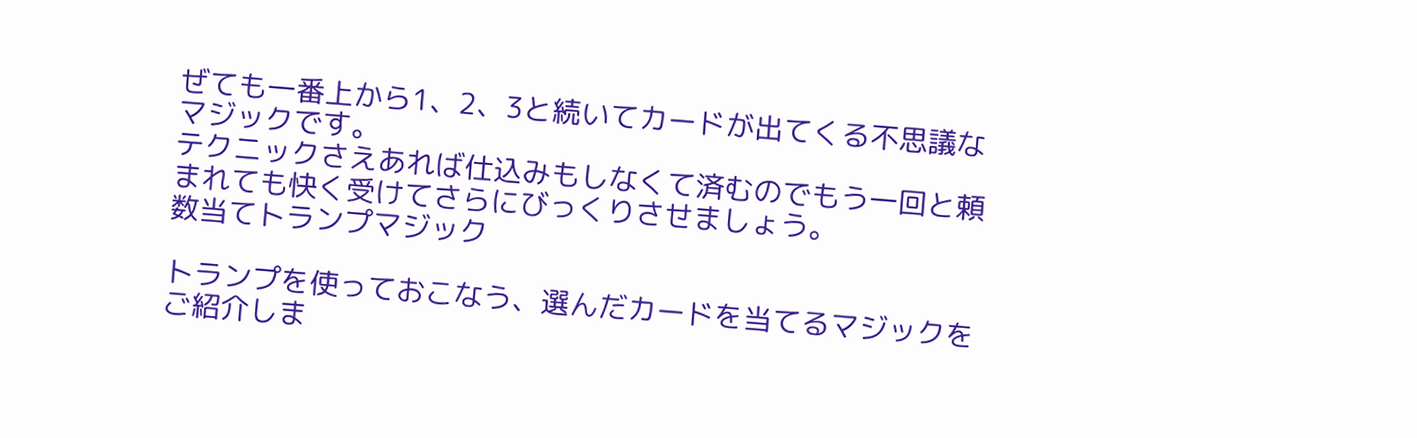ぜても一番上から1、2、3と続いてカードが出てくる不思議なマジックです。
テクニックさえあれば仕込みもしなくて済むのでもう一回と頼まれても快く受けてさらにびっくりさせましょう。
数当てトランプマジック

トランプを使っておこなう、選んだカードを当てるマジックをご紹介しま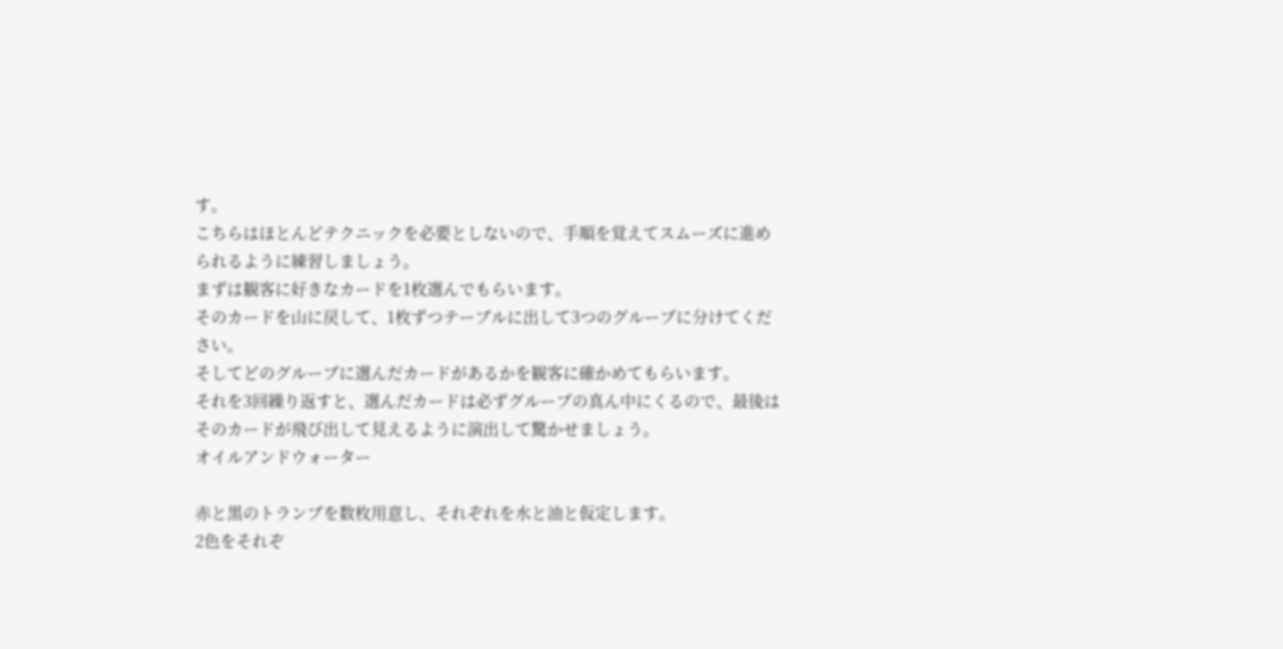す。
こちらはほとんどテクニックを必要としないので、手順を覚えてスムーズに進められるように練習しましょう。
まずは観客に好きなカードを1枚選んでもらいます。
そのカードを山に戻して、1枚ずつテーブルに出して3つのグループに分けてください。
そしてどのグループに選んだカードがあるかを観客に確かめてもらいます。
それを3回繰り返すと、選んだカードは必ずグループの真ん中にくるので、最後はそのカードが飛び出して見えるように演出して驚かせましょう。
オイルアンドウォーター

赤と黒のトランプを数枚用意し、それぞれを水と油と仮定します。
2色をそれぞ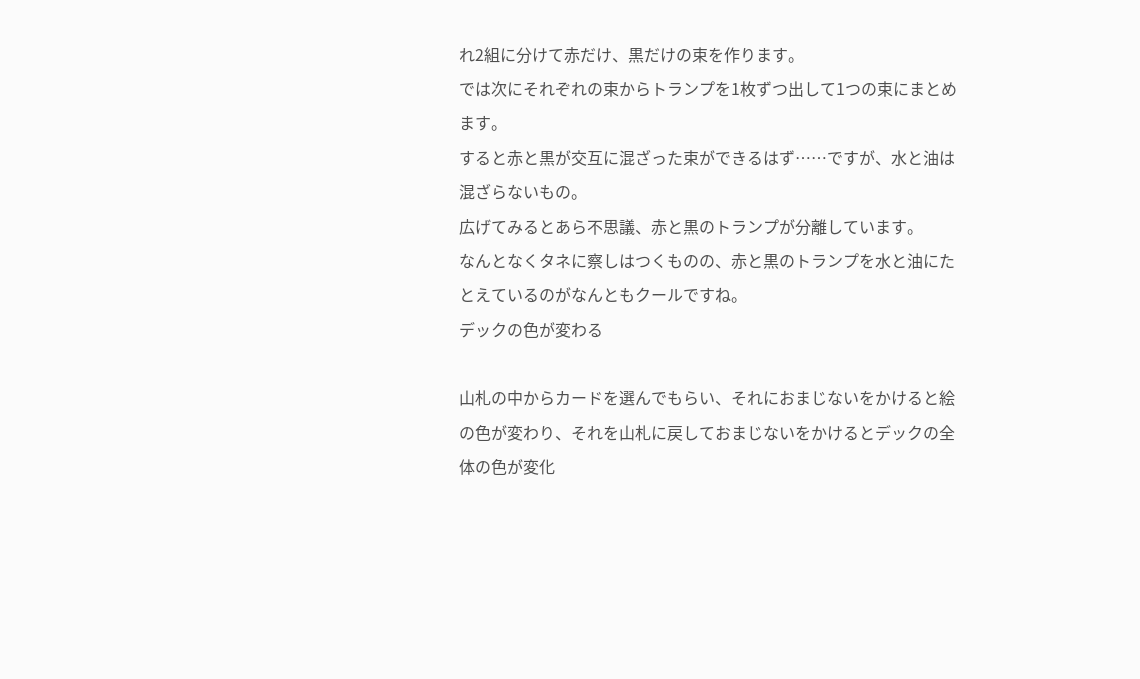れ2組に分けて赤だけ、黒だけの束を作ります。
では次にそれぞれの束からトランプを1枚ずつ出して1つの束にまとめます。
すると赤と黒が交互に混ざった束ができるはず……ですが、水と油は混ざらないもの。
広げてみるとあら不思議、赤と黒のトランプが分離しています。
なんとなくタネに察しはつくものの、赤と黒のトランプを水と油にたとえているのがなんともクールですね。
デックの色が変わる

山札の中からカードを選んでもらい、それにおまじないをかけると絵の色が変わり、それを山札に戻しておまじないをかけるとデックの全体の色が変化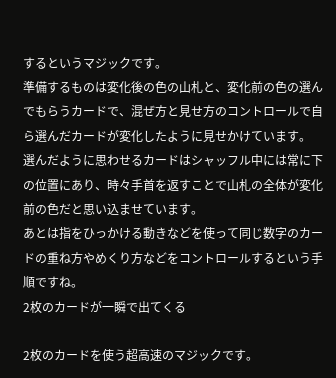するというマジックです。
準備するものは変化後の色の山札と、変化前の色の選んでもらうカードで、混ぜ方と見せ方のコントロールで自ら選んだカードが変化したように見せかけています。
選んだように思わせるカードはシャッフル中には常に下の位置にあり、時々手首を返すことで山札の全体が変化前の色だと思い込ませています。
あとは指をひっかける動きなどを使って同じ数字のカードの重ね方やめくり方などをコントロールするという手順ですね。
2枚のカードが一瞬で出てくる

2枚のカードを使う超高速のマジックです。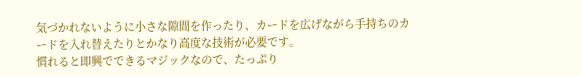気づかれないように小さな隙間を作ったり、カードを広げながら手持ちのカードを入れ替えたりとかなり高度な技術が必要です。
慣れると即興でできるマジックなので、たっぷり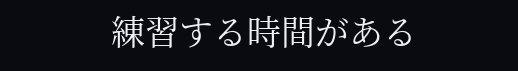練習する時間がある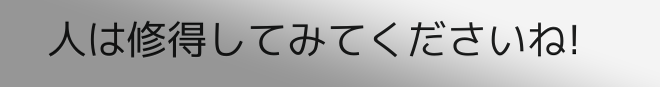人は修得してみてくださいね!